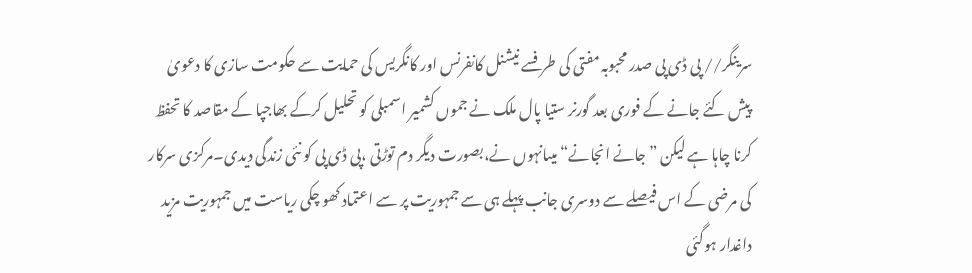سرینگر// پی ڈی پی صدر محبوبہ مفتی کی طرفسے نیشنل کانفرنس اور کانگریس کی حمایت سے حکومت سازی کا دعویٰ پیش کئے جانے کے فوری بعد گورنر ستیا پال ملک نے جموں کشمیر اسمبلی کو تحلیل کرکے بھاجپا کے مقاصد کا تحفظ کرنا چاہا ہے لیکن ”جانے انجانے“ میںانہوں نے،بصورت دیگر دم توڑتی ،پی ڈی پی کو نئی زندگی دیدی۔مرکزی سرکار کی مرضی کے اس فیصلے سے دوسری جانب پہلے ہی سے جمہوریت پر سے اعتماد کھو چکی ریاست میں جمہوریت مزید داغدار ہوگئی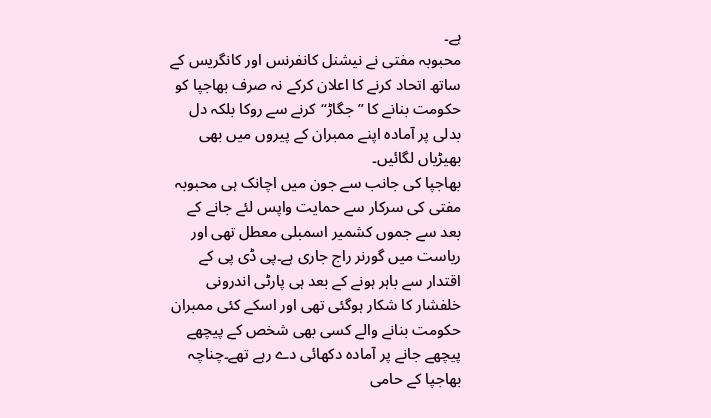ہے۔
محبوبہ مفتی نے نیشنل کانفرنس اور کانگریس کے ساتھ اتحاد کرنے کا اعلان کرکے نہ صرف بھاجپا کو حکومت بنانے کا ”جگاڑ“کرنے سے روکا بلکہ دل بدلی پر آمادہ اپنے ممبران کے پیروں میں بھی بھیڑیاں لگائیں۔
بھاجپا کی جانب سے جون میں اچانک ہی محبوبہ مفتی کی سرکار سے حمایت واپس لئے جانے کے بعد سے جموں کشمیر اسمبلی معطل تھی اور ریاست میں گورنر راج جاری ہے۔پی ڈی پی کے اقتدار سے باہر ہونے کے بعد ہی پارٹی اندرونی خلفشار کا شکار ہوگئی تھی اور اسکے کئی ممبران حکومت بنانے والے کسی بھی شخص کے پیچھے پیچھے جانے پر آمادہ دکھائی دے رہے تھے۔چناچہ بھاجپا کے حامی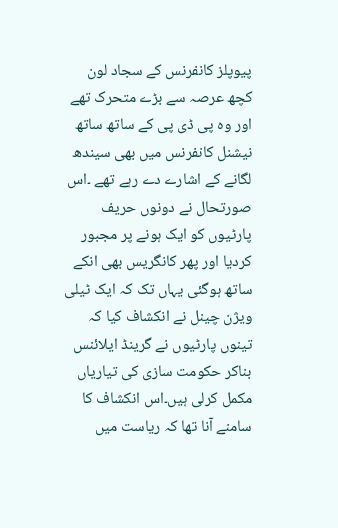پیوپلز کانفرنس کے سجاد لون کچھ عرصہ سے بڑے متحرک تھے اور وہ پی ڈی پی کے ساتھ ساتھ نیشنل کانفرنس میں بھی سیندھ لگانے کے اشارے دے رہے تھے ۔اس صورتحال نے دونوں حریف پارٹیوں کو ایک ہونے پر مجبور کردیا اور پھر کانگریس بھی انکے ساتھ ہوگئی یہاں تک کہ ایک ٹیلی ویژن چینل نے انکشاف کیا کہ تینوں پارٹیوں نے گرینڈ ایلائنس بناکر حکومت سازی کی تیاریاں مکمل کرلی ہیں۔اس انکشاف کا سامنے آنا تھا کہ ریاست میں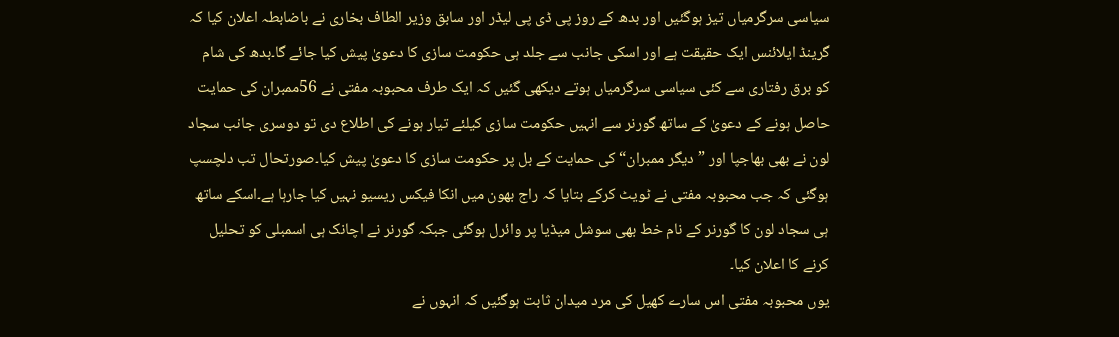سیاسی سرگرمیاں تیز ہوگئیں اور بدھ کے روز پی ڈی پی لیڈر اور سابق وزیر الطاف بخاری نے باضابطہ اعلان کیا کہ گرینڈ ایلائنس ایک حقیقت ہے اور اسکی جانب سے جلد ہی حکومت سازی کا دعویٰ پیش کیا جائے گا۔بدھ کی شام کو برق رفتاری سے کئی سیاسی سرگرمیاں ہوتے دیکھی گئیں کہ ایک طرف محبوبہ مفتی نے 56ممبران کی حمایت حاصل ہونے کے دعویٰ کے ساتھ گورنر سے انہیں حکومت سازی کیلئے تیار ہونے کی اطلاع دی تو دوسری جانب سجاد لون نے بھی بھاجپا اور ”دیگر ممبران“کی حمایت کے بل پر حکومت سازی کا دعویٰ پیش کیا۔صورتحال تب دلچسپ ہوگئی کہ جب محبوبہ مفتی نے ٹویٹ کرکے بتایا کہ راج بھون میں انکا فیکس ریسیو نہیں کیا جارہا ہے۔اسکے ساتھ ہی سجاد لون کا گورنر کے نام خط بھی سوشل میڈیا پر وائرل ہوگئی جبکہ گورنر نے اچانک ہی اسمبلی کو تحلیل کرنے کا اعلان کیا۔
یوں محبوبہ مفتی اس سارے کھیل کی مرد میدان ثابت ہوگئیں کہ انہوں نے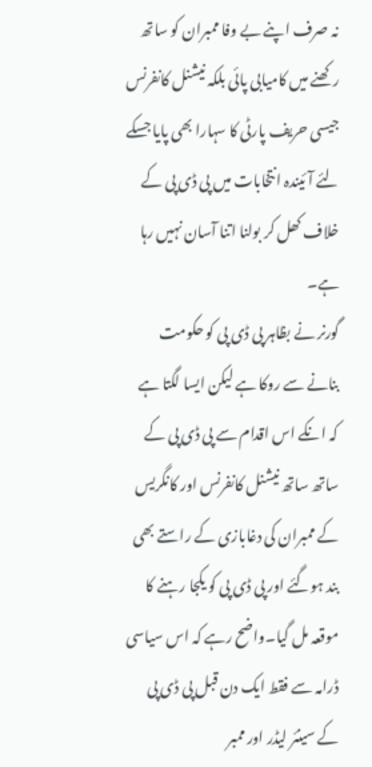نہ صرف اپنے بے وفا ممبران کو ساتھ رکھنے میں کامیابی پائی بلکہ نیشنل کانفرنس جیسی حریف پارٹی کا سہارا بھی پایا جسکے لئے آئیندہ انتخابات میں پی ڈی پی کے خلاف کھل کر بولنا اتنا آسان نہیں رہا ہے۔
گورنر نے بظاہر پی ڈی پی کو حکومت بنانے سے روکا ہے لیکن ایسا لگتا ہے کہ انکے اس اقدام سے پی ڈی پی کے ساتھ ساتھ نیشنل کانفرنس اور کانگریس کے ممبران کی دغابازی کے راستے بھی بند ہوگئے اور پی ڈی پی کو یکجا رہنے کا موقعہ مل گیا۔واضح رہے کہ اس سیاسی ڈرامہ سے فقط ایک دن قبل پی ڈی پی کے سینئر لیڈر اور ممبر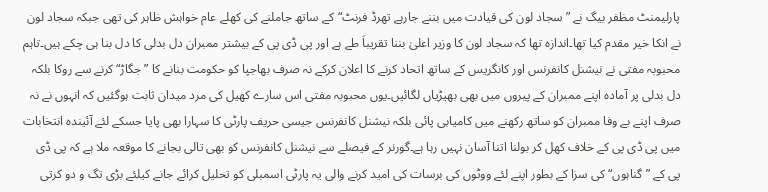پارلیمنٹ مظفر بیگ نے ”سجاد لون کی قیادت میں بننے جارہے تھرڈ فرنٹ“کے ساتھ جاملنے کی کھلے عام خواہش ظاہر کی تھی جبکہ سجاد لون نے انکا خیر مقدم کیا تھا۔اندازہ تھا کہ سجاد لون کا وزیر اعلیٰ بننا تقریباَ طے ہے اور پی ڈی پی کے بیشتر ممبران دل بدلی کا دل بنا ہی چکے ہیں۔تاہم محبوبہ مفتی نے نیشنل کانفرنس اور کانگریس کے ساتھ اتحاد کرنے کا اعلان کرکے نہ صرف بھاجپا کو حکومت بنانے کا ”جگاڑ“کرنے سے روکا بلکہ دل بدلی پر آمادہ اپنے ممبران کے پیروں میں بھی بھیڑیاں لگائیں۔یوں محبوبہ مفتی اس سارے کھیل کی مرد میدان ثابت ہوگئیں کہ انہوں نے نہ صرف اپنے بے وفا ممبران کو ساتھ رکھنے میں کامیابی پائی بلکہ نیشنل کانفرنس جیسی حریف پارٹی کا سہارا بھی پایا جسکے لئے آئیندہ انتخابات میں پی ڈی پی کے خلاف کھل کر بولنا اتنا آسان نہیں رہا ہے۔گورنر کے فیصلے سے نیشنل کانفرنس کو بھی تالی بجانے کا موقعہ ملا ہے کہ پی ڈی پی کے ”گناہوں“کی سزا کے بطور اپنے لئے ووٹوں کی برسات کی امید کرنے والی یہ پارٹی اسمبلی کو تحلیل کرائے جانے کیلئے بڑی تگ و دو کرتی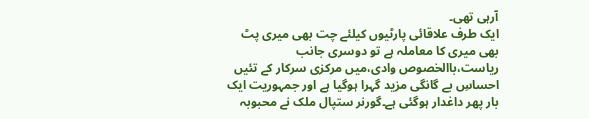آرہی تھی۔
ایک طرف علاقائی پارٹیوں کیلئے چت بھی میری پٹ بھی میری کا معاملہ ہے تو دوسری جانب ریاست،باالخصوص وادی،میں مرکزی سرکار کے تئیں احساسِ بے گانگی مزید گہرا ہوگیا ہے اور جمہوریت ایک بار پھر داغدار ہوگئی ہے۔گورنر ستپال ملک نے محبوبہ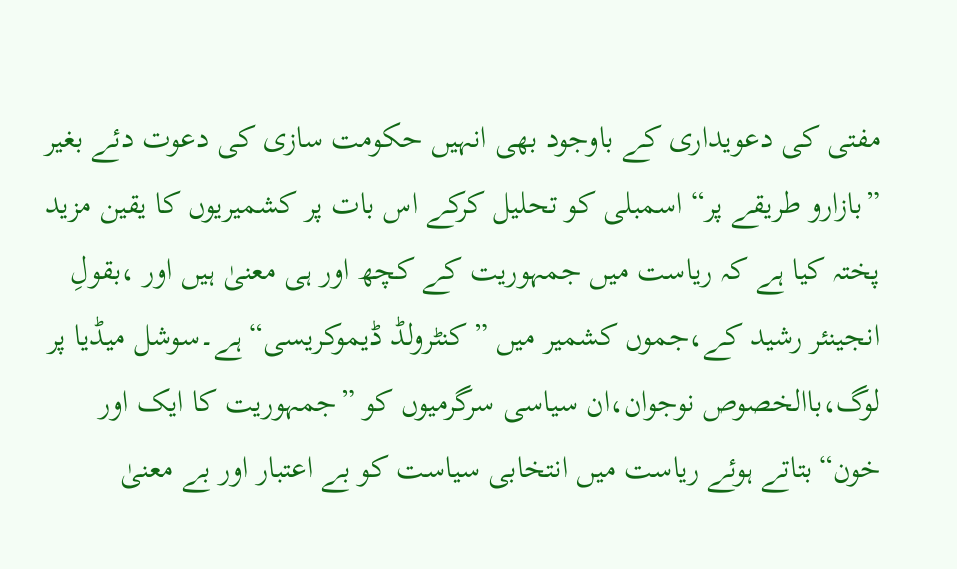مفتی کی دعویداری کے باوجود بھی انہیں حکومت سازی کی دعوت دئے بغیر ”بازارو طریقے پر“ اسمبلی کو تحلیل کرکے اس بات پر کشمیریوں کا یقین مزید پختہ کیا ہے کہ ریاست میں جمہوریت کے کچھ اور ہی معنیٰ ہیں اور ،بقولِ انجینئر رشید کے،جموں کشمیر میں ”کنٹرولڈ ڈیموکریسی“ہے۔سوشل میڈیا پر لوگ،باالخصوص نوجوان،ان سیاسی سرگرمیوں کو ”جمہوریت کا ایک اور خون“بتاتے ہوئے ریاست میں انتخابی سیاست کو بے اعتبار اور بے معنیٰ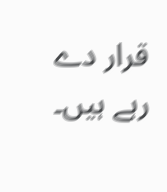قرار دے رہے ہیں۔